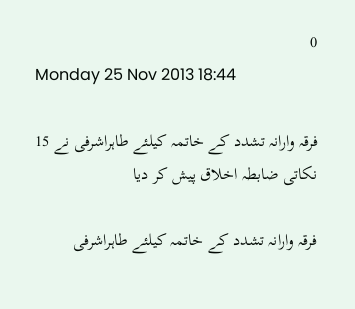0
Monday 25 Nov 2013 18:44

فرقہ وارانہ تشدد کے خاتمہ کیلئے طاہراشرفی نے 15 نکاتی ضابطہ اخلاق پیش کر دیا

فرقہ وارانہ تشدد کے خاتمہ کیلئے طاہراشرفی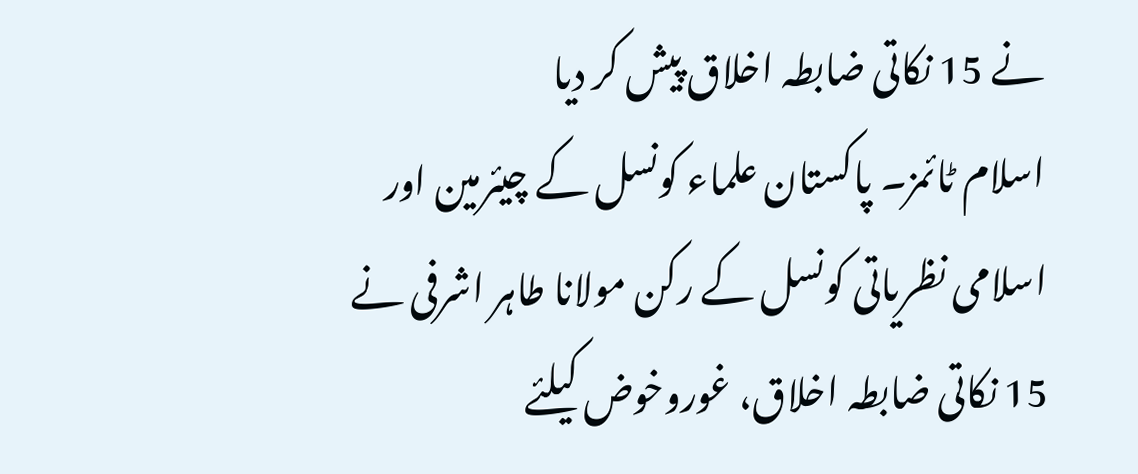نے 15 نکاتی ضابطہ اخلاق پیش کر دیا
اسلام ٹائمز۔ پاکستان علماء کونسل کے چیئرمین اور اسلامی نظریاتی کونسل کے رکن مولانا طاہر اشرفی نے 15 نکاتی ضابطہ اخلاق، غوروخوض کیلئے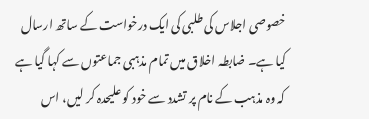خصوصی اجلاس کی طلبی کی ایک درخواست کے ساتھ ارسال کیا ہے۔ ضابطہ اخلاق میں تمام مذہبی جماعتوں سے کہا گیا ہے کہ وہ مذہب کے نام پر تشدد سے خود کو علیحدہ کر لیں، اس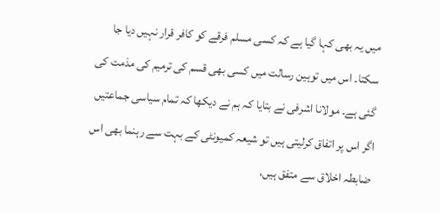میں یہ بھی کہا گیا ہے کہ کسی مسلم فرقے کو کافر قرار نہیں دیا جا سکتا۔ اس میں توہین رسالت میں کسی بھی قسم کی ترمیم کی مذمت کی گئی ہے۔ مولانا اشرفی نے بتایا کہ ہم نے دیکھا کہ تمام سیاسی جماعتیں اگر اس پر اتفاق کرلیتی ہیں تو شیعہ کمیونٹی کے بہت سے رہنما بھی اس ضابطہ اخلاق سے متفق ہیں،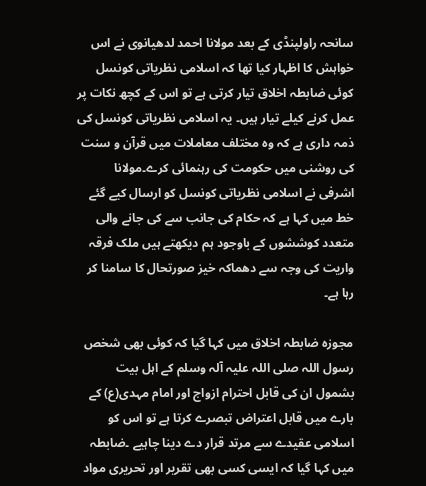سانحہ راولپنڈی کے بعد مولانا احمد لدھیانوی نے اس خواہش کا اظہار کیا تھا کہ اسلامی نظریاتی کونسل کوئی ضابطہ اخلاق تیار کرتی ہے تو اس کے کچھ نکات پر عمل کرنے کیلے تیار ہیں۔ یہ اسلامی نظریاتی کونسل کی ذمہ داری ہے کہ وہ مختلف معاملات میں قرآن و سنت کی روشنی میں حکومت کی رہنمائی کرے۔مولانا اشرفی نے اسلامی نظریاتی کونسل کو ارسال کیے گئے خط میں کہا ہے کہ حکام کی جانب سے کی جانے والی متعدد کوششوں کے باوجود ہم دیکھتے ہیں ملک فرقہ واریت کی وجہ سے دھماکہ خیز صورتحال کا سامنا کر رہا ہے۔

مجوزہ ضابطہ اخلاق میں کہا گیا کہ کوئی بھی شخص رسول اللہ صلی اللہ علیہ آلہ وسلم کے اہل بیت بشمول ان کی قابل احترام ازواج اور امام مہدی(ع) کے بارے میں قابل اعتراض تبصرے کرتا ہے تو اس کو اسلامی عقیدے سے مرتد قرار دے دینا چاہیے ۔ضابطہ میں کہا گیا کہ ایسی کسی بھی تقریر اور تحریری مواد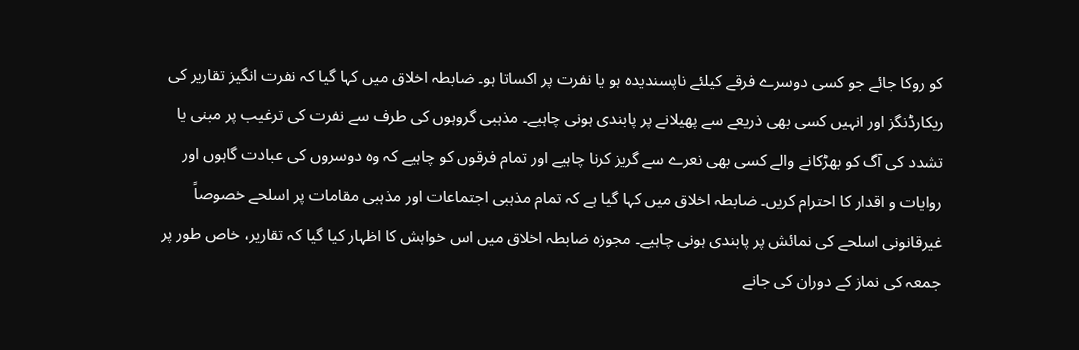کو روکا جائے جو کسی دوسرے فرقے کیلئے ناپسندیدہ ہو یا نفرت پر اکساتا ہو۔ ضابطہ اخلاق میں کہا گیا کہ نفرت انگیز تقاریر کی ریکارڈنگز اور انہیں کسی بھی ذریعے سے پھیلانے پر پابندی ہونی چاہیے۔ مذہبی گروہوں کی طرف سے نفرت کی ترغیب پر مبنی یا تشدد کی آگ کو بھڑکانے والے کسی بھی نعرے سے گریز کرنا چاہیے اور تمام فرقوں کو چاہیے کہ وہ دوسروں کی عبادت گاہوں اور روایات و اقدار کا احترام کریں۔ ضابطہ اخلاق میں کہا گیا ہے کہ تمام مذہبی اجتماعات اور مذہبی مقامات پر اسلحے خصوصاً غیرقانونی اسلحے کی نمائش پر پابندی ہونی چاہیے۔ مجوزہ ضابطہ اخلاق میں اس خواہش کا اظہار کیا گیا کہ تقاریر، خاص طور پر جمعہ کی نماز کے دوران کی جانے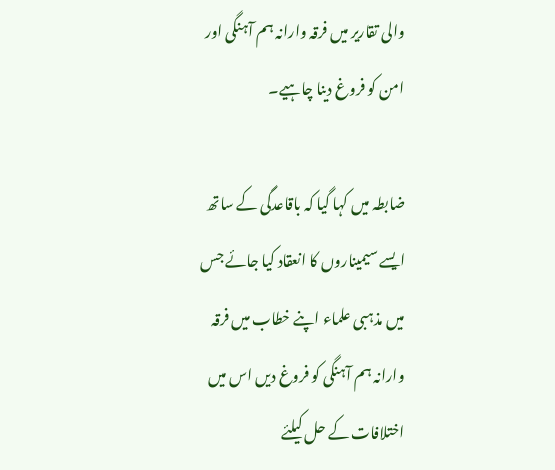والی تقاریر میں فرقہ وارانہ ہم آہنگی اور امن کو فروغ دینا چاہیے۔

ضابطہ میں کہا گیا کہ باقاعدگی کے ساتھ ایسے سیمیناروں کا انعقاد کیا جائے جس میں مذہبی علماء اپنے خطاب میں فرقہ وارانہ ہم آہنگی کو فروغ دیں اس میں اختلافات کے حل کیلئے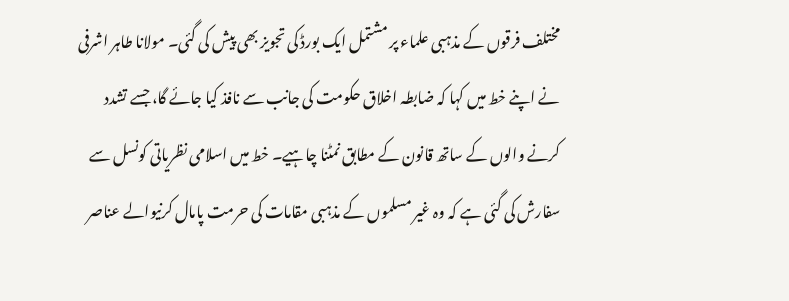مختلف فرقوں کے مذہبی علماء پر مشتمل ایک بورڈ کی تجویز بھی پیش کی گئی۔ مولانا طاہر اشرفی نے اپنے خط میں کہا کہ ضابطہ اخلاق حکومت کی جانب سے نافذ کیا جائے گا، جسے تشدد کرنے والوں کے ساتھ قانون کے مطابق نمٹنا چاہیے۔ خط میں اسلامی نظریاتی کونسل سے سفارش کی گئی ہے کہ وہ غیر مسلموں کے مذہبی مقامات کی حرمت پامال کرنیوالے عناصر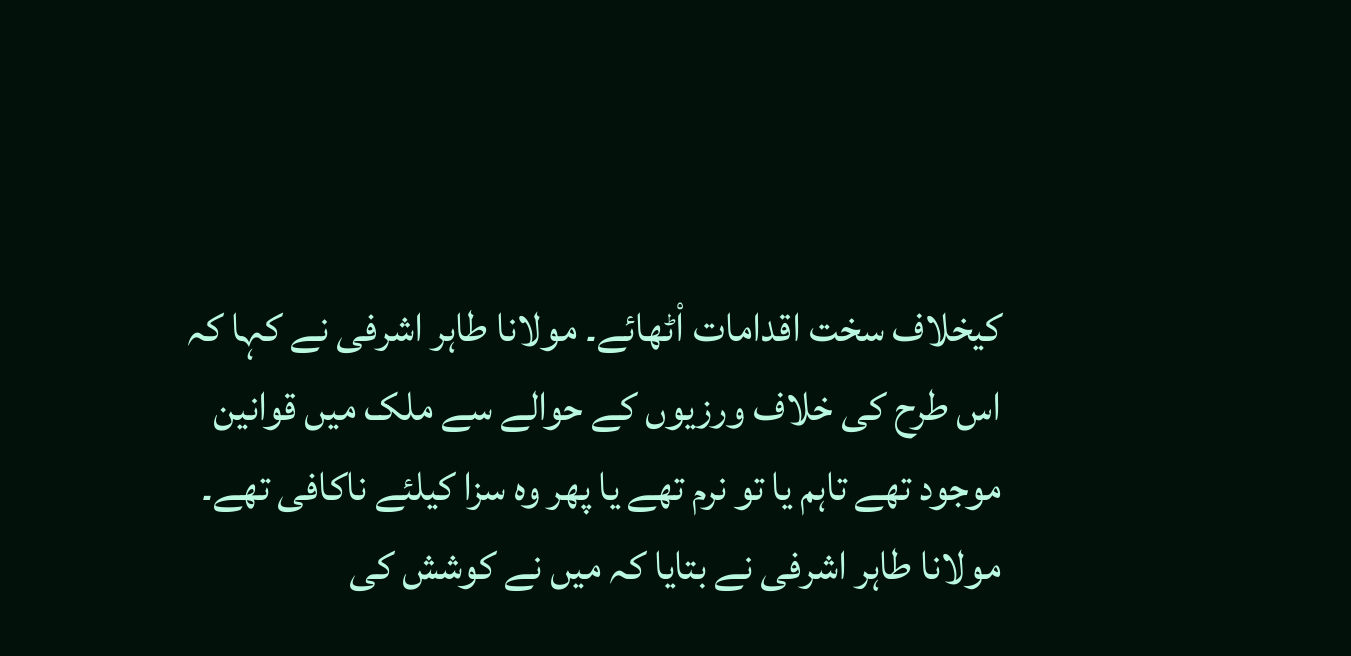کیخلاف سخت اقدامات اْٹھائے۔ مولانا طاہر اشرفی نے کہا کہ اس طرح کی خلاف ورزیوں کے حوالے سے ملک میں قوانین موجود تھے تاہم یا تو نرم تھے یا پھر وہ سزا کیلئے ناکافی تھے۔ مولانا طاہر اشرفی نے بتایا کہ میں نے کوشش کی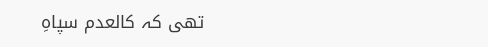تھی کہ کالعدم سپاہِ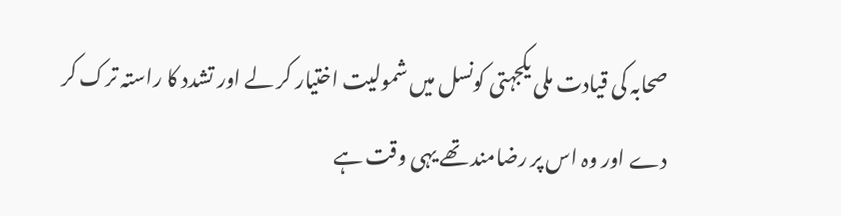صحابہ کی قیادت ملی یکجہتی کونسل میں شمولیت اختیار کر لے اور تشدد کا راستہ ترک کر دے اور وہ اس پر رضامند تھے یہی وقت ہے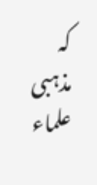کہ مذہبی علماء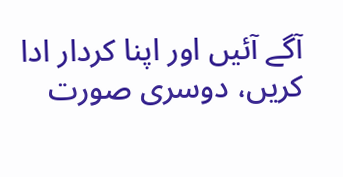آگے آئیں اور اپنا کردار ادا کریں، دوسری صورت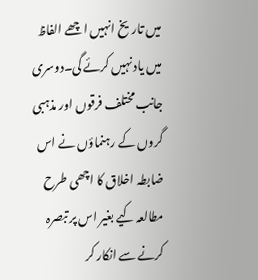میں تاریخ انہیں اچھے الفاظ میں یاد نہیں کرئے گی۔دوسری جانب مختلف فرقوں اور مذہبی گروں کے رہنماؤں نے اس ضابطہ اخلاق کا اچھی طرح مطالعہ کیے بغیر اس پر تبصرہ کرنے سے انکار کر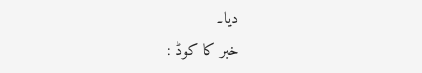دیا۔
خبر کا کوڈ :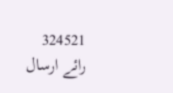324521
رائے ارسال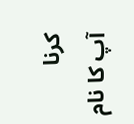کرنا
آپ کا نام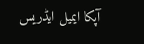آپکا ایمیل ایڈریس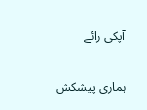آپکی رائے

ہماری پیشکش